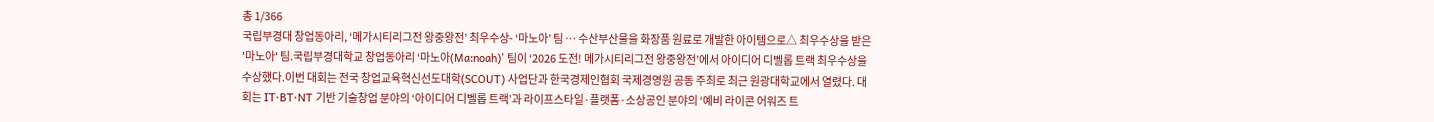총 1/366
국립부경대 창업동아리, ‘메가시티리그전 왕중왕전’ 최우수상- ‘마노아’ 팀 … 수산부산물을 화장품 원료로 개발한 아이템으로△ 최우수상을 받은 '마노아' 팀.국립부경대학교 창업동아리 ‘마노아(Ma:noah)’ 팀이 ‘2026 도전! 메가시티리그전 왕중왕전’에서 아이디어 디벨롭 트랙 최우수상을 수상했다.이번 대회는 전국 창업교육혁신선도대학(SCOUT) 사업단과 한국경제인협회 국제경영원 공동 주최로 최근 원광대학교에서 열렸다. 대회는 IT·BT·NT 기반 기술창업 분야의 ‘아이디어 디벨롭 트랙’과 라이프스타일·플랫폼·소상공인 분야의 ‘예비 라이콘 어워즈 트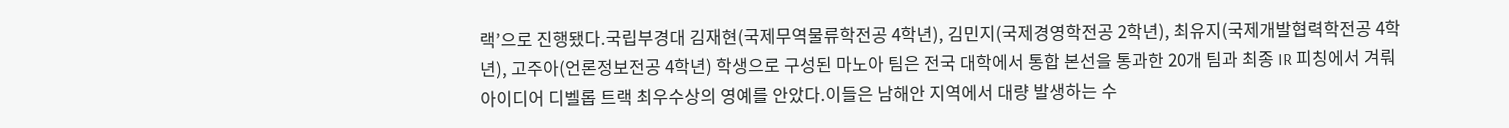랙’으로 진행됐다.국립부경대 김재현(국제무역물류학전공 4학년), 김민지(국제경영학전공 2학년), 최유지(국제개발협력학전공 4학년), 고주아(언론정보전공 4학년) 학생으로 구성된 마노아 팀은 전국 대학에서 통합 본선을 통과한 20개 팀과 최종 IR 피칭에서 겨뤄 아이디어 디벨롭 트랙 최우수상의 영예를 안았다.이들은 남해안 지역에서 대량 발생하는 수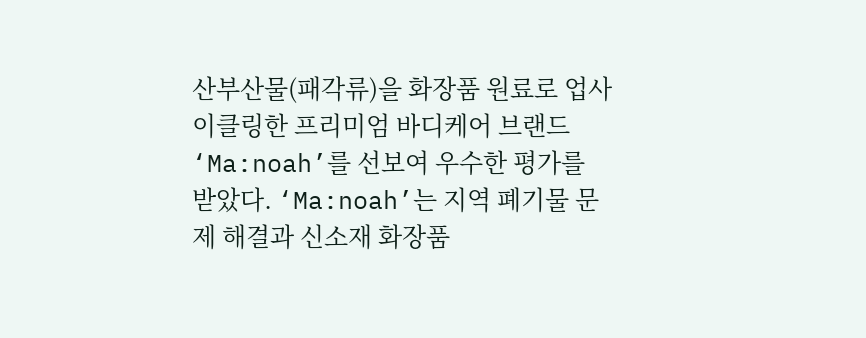산부산물(패각류)을 화장품 원료로 업사이클링한 프리미엄 바디케어 브랜드 ‘Ma:noah’를 선보여 우수한 평가를 받았다. ‘Ma:noah’는 지역 폐기물 문제 해결과 신소재 화장품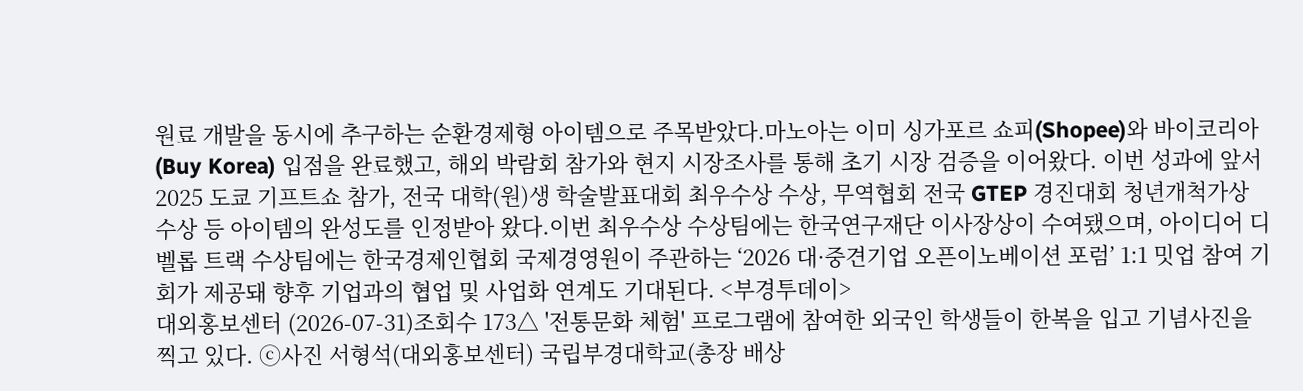원료 개발을 동시에 추구하는 순환경제형 아이템으로 주목받았다.마노아는 이미 싱가포르 쇼피(Shopee)와 바이코리아(Buy Korea) 입점을 완료했고, 해외 박람회 참가와 현지 시장조사를 통해 초기 시장 검증을 이어왔다. 이번 성과에 앞서 2025 도쿄 기프트쇼 참가, 전국 대학(원)생 학술발표대회 최우수상 수상, 무역협회 전국 GTEP 경진대회 청년개척가상 수상 등 아이템의 완성도를 인정받아 왔다.이번 최우수상 수상팀에는 한국연구재단 이사장상이 수여됐으며, 아이디어 디벨롭 트랙 수상팀에는 한국경제인협회 국제경영원이 주관하는 ‘2026 대·중견기업 오픈이노베이션 포럼’ 1:1 밋업 참여 기회가 제공돼 향후 기업과의 협업 및 사업화 연계도 기대된다. <부경투데이>
대외홍보센터 (2026-07-31)조회수 173△ '전통문화 체험' 프로그램에 참여한 외국인 학생들이 한복을 입고 기념사진을 찍고 있다. ⓒ사진 서형석(대외홍보센터) 국립부경대학교(총장 배상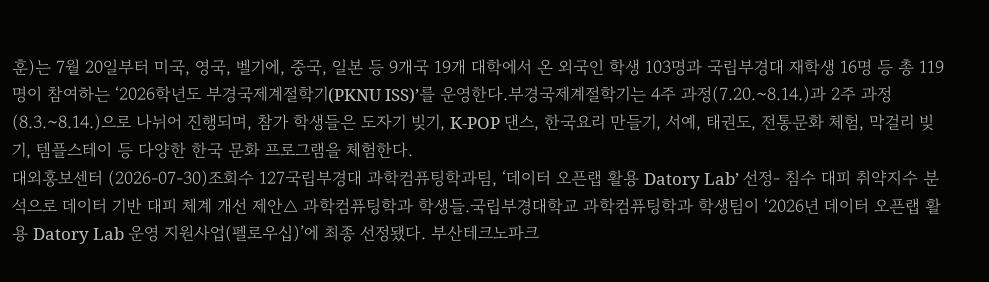훈)는 7월 20일부터 미국, 영국, 벨기에, 중국, 일본 등 9개국 19개 대학에서 온 외국인 학생 103명과 국립부경대 재학생 16명 등 총 119명이 참여하는 ‘2026학년도 부경국제계절학기(PKNU ISS)’를 운영한다.부경국제계절학기는 4주 과정(7.20.~8.14.)과 2주 과정(8.3.~8.14.)으로 나뉘어 진행되며, 참가 학생들은 도자기 빚기, K-POP 댄스, 한국요리 만들기, 서예, 태권도, 전통문화 체험, 막걸리 빚기, 템플스테이 등 다양한 한국 문화 프로그램을 체험한다.
대외홍보센터 (2026-07-30)조회수 127국립부경대 과학컴퓨팅학과팀, ‘데이터 오픈랩 활용 Datory Lab’ 선정- 침수 대피 취약지수 분석으로 데이터 기반 대피 체계 개선 제안△ 과학컴퓨팅학과 학생들.국립부경대학교 과학컴퓨팅학과 학생팀이 ‘2026년 데이터 오픈랩 활용 Datory Lab 운영 지원사업(펠로우십)’에 최종 선정됐다. 부산테크노파크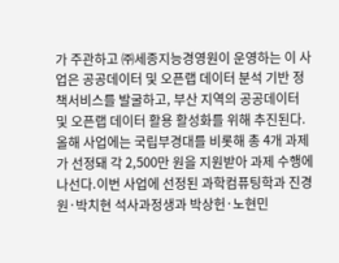가 주관하고 ㈜세종지능경영원이 운영하는 이 사업은 공공데이터 및 오픈랩 데이터 분석 기반 정책서비스를 발굴하고, 부산 지역의 공공데이터 및 오픈랩 데이터 활용 활성화를 위해 추진된다.올해 사업에는 국립부경대를 비롯해 총 4개 과제가 선정돼 각 2,500만 원을 지원받아 과제 수행에 나선다.이번 사업에 선정된 과학컴퓨팅학과 진경원·박치현 석사과정생과 박상헌·노현민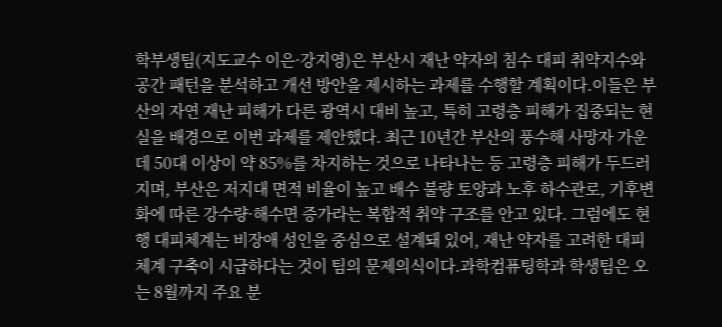학부생팀(지도교수 이은·강지영)은 부산시 재난 약자의 침수 대피 취약지수와 공간 패턴을 분석하고 개선 방안을 제시하는 과제를 수행할 계획이다.이들은 부산의 자연 재난 피해가 다른 광역시 대비 높고, 특히 고령층 피해가 집중되는 현실을 배경으로 이번 과제를 제안했다. 최근 10년간 부산의 풍수해 사망자 가운데 50대 이상이 약 85%를 차지하는 것으로 나타나는 등 고령층 피해가 두드러지며, 부산은 저지대 면적 비율이 높고 배수 불량 토양과 노후 하수관로, 기후변화에 따른 강수량·해수면 증가라는 복합적 취약 구조를 안고 있다. 그럼에도 현행 대피체계는 비장애 성인을 중심으로 설계돼 있어, 재난 약자를 고려한 대피 체계 구축이 시급하다는 것이 팀의 문제의식이다.과학컴퓨팅학과 학생팀은 오는 8월까지 주요 분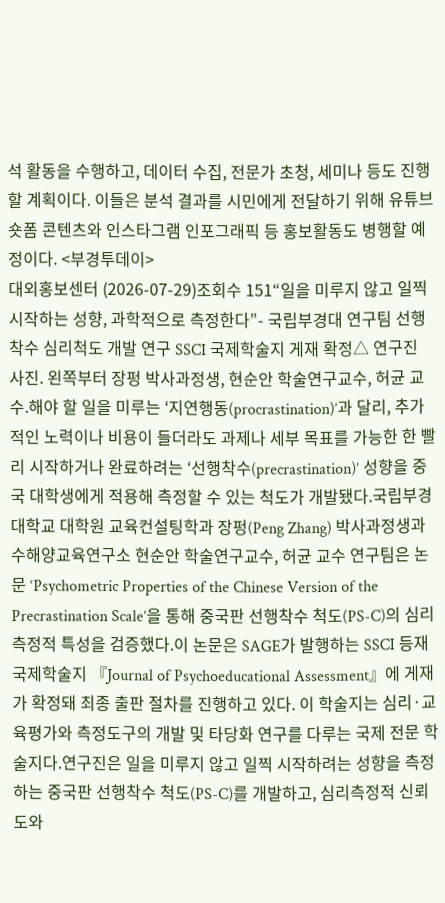석 활동을 수행하고, 데이터 수집, 전문가 초청, 세미나 등도 진행할 계획이다. 이들은 분석 결과를 시민에게 전달하기 위해 유튜브 숏폼 콘텐츠와 인스타그램 인포그래픽 등 홍보활동도 병행할 예정이다. <부경투데이>
대외홍보센터 (2026-07-29)조회수 151“일을 미루지 않고 일찍 시작하는 성향, 과학적으로 측정한다”- 국립부경대 연구팀 선행착수 심리척도 개발 연구 SSCI 국제학술지 게재 확정△ 연구진 사진. 왼쪽부터 장펑 박사과정생, 현순안 학술연구교수, 허균 교수.해야 할 일을 미루는 ‘지연행동(procrastination)’과 달리, 추가적인 노력이나 비용이 들더라도 과제나 세부 목표를 가능한 한 빨리 시작하거나 완료하려는 ‘선행착수(precrastination)’ 성향을 중국 대학생에게 적용해 측정할 수 있는 척도가 개발됐다.국립부경대학교 대학원 교육컨설팅학과 장펑(Peng Zhang) 박사과정생과 수해양교육연구소 현순안 학술연구교수, 허균 교수 연구팀은 논문 ‘Psychometric Properties of the Chinese Version of the Precrastination Scale’을 통해 중국판 선행착수 척도(PS-C)의 심리측정적 특성을 검증했다.이 논문은 SAGE가 발행하는 SSCI 등재 국제학술지 『Journal of Psychoeducational Assessment』에 게재가 확정돼 최종 출판 절차를 진행하고 있다. 이 학술지는 심리·교육평가와 측정도구의 개발 및 타당화 연구를 다루는 국제 전문 학술지다.연구진은 일을 미루지 않고 일찍 시작하려는 성향을 측정하는 중국판 선행착수 척도(PS-C)를 개발하고, 심리측정적 신뢰도와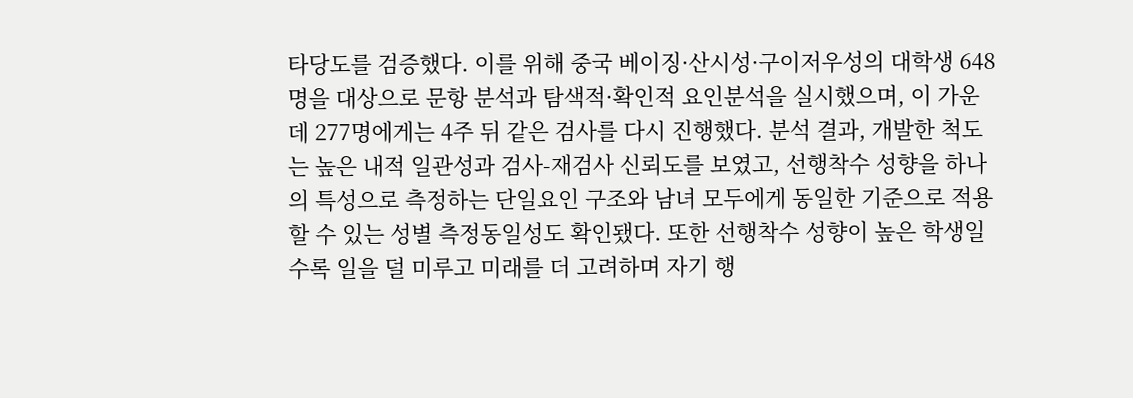타당도를 검증했다. 이를 위해 중국 베이징·산시성·구이저우성의 대학생 648명을 대상으로 문항 분석과 탐색적·확인적 요인분석을 실시했으며, 이 가운데 277명에게는 4주 뒤 같은 검사를 다시 진행했다. 분석 결과, 개발한 척도는 높은 내적 일관성과 검사-재검사 신뢰도를 보였고, 선행착수 성향을 하나의 특성으로 측정하는 단일요인 구조와 남녀 모두에게 동일한 기준으로 적용할 수 있는 성별 측정동일성도 확인됐다. 또한 선행착수 성향이 높은 학생일수록 일을 덜 미루고 미래를 더 고려하며 자기 행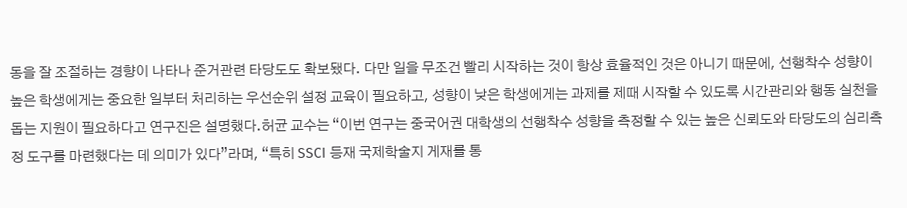동을 잘 조절하는 경향이 나타나 준거관련 타당도도 확보됐다. 다만 일을 무조건 빨리 시작하는 것이 항상 효율적인 것은 아니기 때문에, 선행착수 성향이 높은 학생에게는 중요한 일부터 처리하는 우선순위 설정 교육이 필요하고, 성향이 낮은 학생에게는 과제를 제때 시작할 수 있도록 시간관리와 행동 실천을 돕는 지원이 필요하다고 연구진은 설명했다.허균 교수는 “이번 연구는 중국어권 대학생의 선행착수 성향을 측정할 수 있는 높은 신뢰도와 타당도의 심리측정 도구를 마련했다는 데 의미가 있다”라며, “특히 SSCI 등재 국제학술지 게재를 통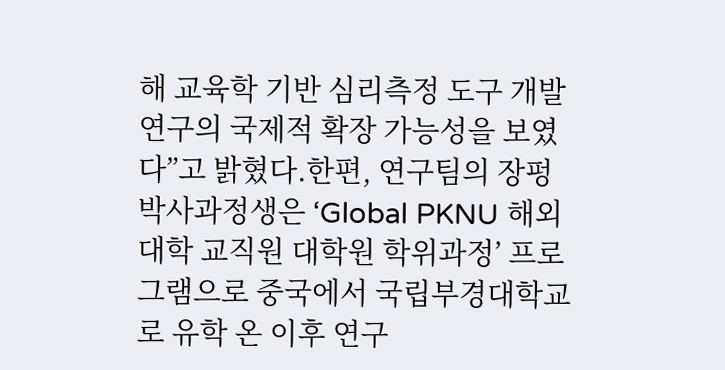해 교육학 기반 심리측정 도구 개발 연구의 국제적 확장 가능성을 보였다”고 밝혔다.한편, 연구팀의 장펑 박사과정생은 ‘Global PKNU 해외대학 교직원 대학원 학위과정’ 프로그램으로 중국에서 국립부경대학교로 유학 온 이후 연구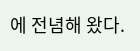에 전념해 왔다.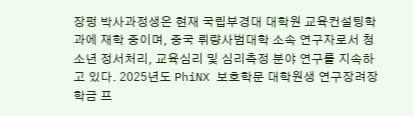장펑 박사과정생은 현재 국립부경대 대학원 교육컨설팅학과에 재학 중이며, 중국 뤼량사범대학 소속 연구자로서 청소년 정서처리, 교육심리 및 심리측정 분야 연구를 지속하고 있다. 2025년도 PhiNX 보호학문 대학원생 연구장려장학금 프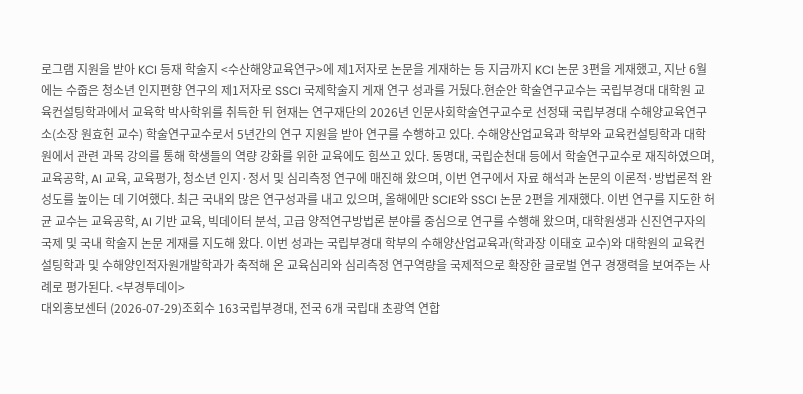로그램 지원을 받아 KCI 등재 학술지 <수산해양교육연구>에 제1저자로 논문을 게재하는 등 지금까지 KCI 논문 3편을 게재했고, 지난 6월에는 수줍은 청소년 인지편향 연구의 제1저자로 SSCI 국제학술지 게재 연구 성과를 거뒀다.현순안 학술연구교수는 국립부경대 대학원 교육컨설팅학과에서 교육학 박사학위를 취득한 뒤 현재는 연구재단의 2026년 인문사회학술연구교수로 선정돼 국립부경대 수해양교육연구소(소장 원효헌 교수) 학술연구교수로서 5년간의 연구 지원을 받아 연구를 수행하고 있다. 수해양산업교육과 학부와 교육컨설팅학과 대학원에서 관련 과목 강의를 통해 학생들의 역량 강화를 위한 교육에도 힘쓰고 있다. 동명대, 국립순천대 등에서 학술연구교수로 재직하였으며, 교육공학, AI 교육, 교육평가, 청소년 인지·정서 및 심리측정 연구에 매진해 왔으며, 이번 연구에서 자료 해석과 논문의 이론적·방법론적 완성도를 높이는 데 기여했다. 최근 국내외 많은 연구성과를 내고 있으며, 올해에만 SCIE와 SSCI 논문 2편을 게재했다. 이번 연구를 지도한 허균 교수는 교육공학, AI 기반 교육, 빅데이터 분석, 고급 양적연구방법론 분야를 중심으로 연구를 수행해 왔으며, 대학원생과 신진연구자의 국제 및 국내 학술지 논문 게재를 지도해 왔다. 이번 성과는 국립부경대 학부의 수해양산업교육과(학과장 이태호 교수)와 대학원의 교육컨설팅학과 및 수해양인적자원개발학과가 축적해 온 교육심리와 심리측정 연구역량을 국제적으로 확장한 글로벌 연구 경쟁력을 보여주는 사례로 평가된다. <부경투데이>
대외홍보센터 (2026-07-29)조회수 163국립부경대, 전국 6개 국립대 초광역 연합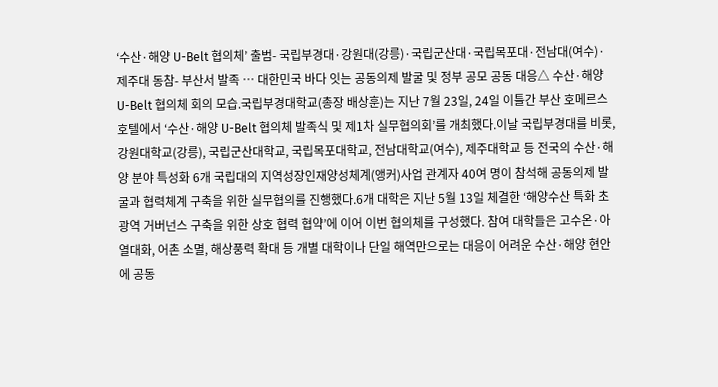‘수산·해양 U-Belt 협의체’ 출범- 국립부경대·강원대(강릉)·국립군산대·국립목포대·전남대(여수)·제주대 동참- 부산서 발족 … 대한민국 바다 잇는 공동의제 발굴 및 정부 공모 공동 대응△ 수산·해양 U-Belt 협의체 회의 모습.국립부경대학교(총장 배상훈)는 지난 7월 23일, 24일 이틀간 부산 호메르스 호텔에서 ‘수산·해양 U-Belt 협의체 발족식 및 제1차 실무협의회’를 개최했다.이날 국립부경대를 비롯, 강원대학교(강릉), 국립군산대학교, 국립목포대학교, 전남대학교(여수), 제주대학교 등 전국의 수산·해양 분야 특성화 6개 국립대의 지역성장인재양성체계(앵커)사업 관계자 40여 명이 참석해 공동의제 발굴과 협력체계 구축을 위한 실무협의를 진행했다.6개 대학은 지난 5월 13일 체결한 ‘해양수산 특화 초광역 거버넌스 구축을 위한 상호 협력 협약’에 이어 이번 협의체를 구성했다. 참여 대학들은 고수온·아열대화, 어촌 소멸, 해상풍력 확대 등 개별 대학이나 단일 해역만으로는 대응이 어려운 수산·해양 현안에 공동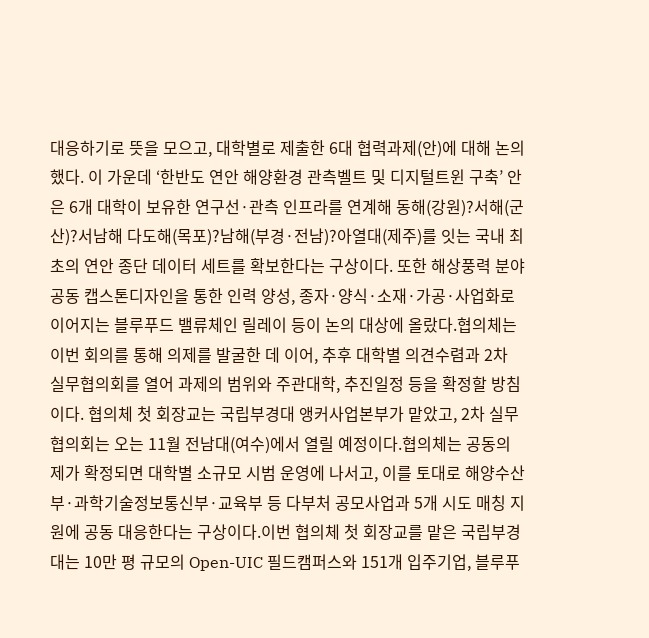대응하기로 뜻을 모으고, 대학별로 제출한 6대 협력과제(안)에 대해 논의했다. 이 가운데 ‘한반도 연안 해양환경 관측벨트 및 디지털트윈 구축’ 안은 6개 대학이 보유한 연구선·관측 인프라를 연계해 동해(강원)?서해(군산)?서남해 다도해(목포)?남해(부경·전남)?아열대(제주)를 잇는 국내 최초의 연안 종단 데이터 세트를 확보한다는 구상이다. 또한 해상풍력 분야 공동 캡스톤디자인을 통한 인력 양성, 종자·양식·소재·가공·사업화로 이어지는 블루푸드 밸류체인 릴레이 등이 논의 대상에 올랐다.협의체는 이번 회의를 통해 의제를 발굴한 데 이어, 추후 대학별 의견수렴과 2차 실무협의회를 열어 과제의 범위와 주관대학, 추진일정 등을 확정할 방침이다. 협의체 첫 회장교는 국립부경대 앵커사업본부가 맡았고, 2차 실무협의회는 오는 11월 전남대(여수)에서 열릴 예정이다.협의체는 공동의제가 확정되면 대학별 소규모 시범 운영에 나서고, 이를 토대로 해양수산부·과학기술정보통신부·교육부 등 다부처 공모사업과 5개 시도 매칭 지원에 공동 대응한다는 구상이다.이번 협의체 첫 회장교를 맡은 국립부경대는 10만 평 규모의 Open-UIC 필드캠퍼스와 151개 입주기업, 블루푸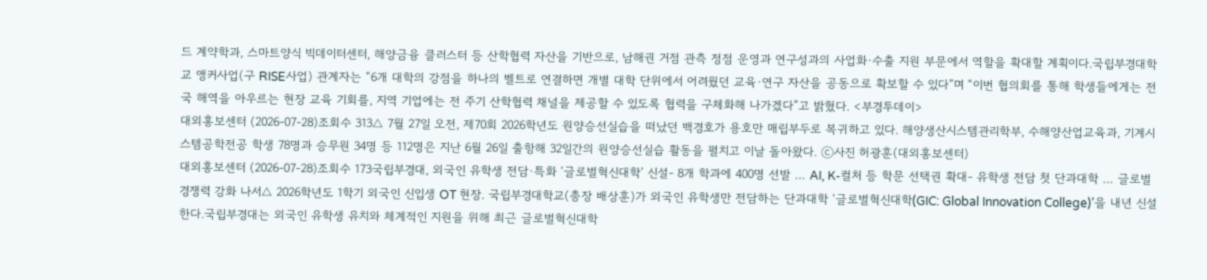드 계약학과, 스마트양식 빅데이터센터, 해양금융 클러스터 등 산학협력 자산을 기반으로, 남해권 거점 관측 정점 운영과 연구성과의 사업화·수출 지원 부문에서 역할을 확대할 계획이다.국립부경대학교 앵커사업(구 RISE사업) 관계자는 “6개 대학의 강점을 하나의 벨트로 연결하면 개별 대학 단위에서 어려웠던 교육·연구 자산을 공동으로 확보할 수 있다”며 “이번 협의회를 통해 학생들에게는 전국 해역을 아우르는 현장 교육 기회를, 지역 기업에는 전 주기 산학협력 채널을 제공할 수 있도록 협력을 구체화해 나가겠다”고 밝혔다. <부경투데이>
대외홍보센터 (2026-07-28)조회수 313△ 7월 27일 오전, 제70회 2026학년도 원양승선실습을 떠났던 백경호가 용호만 매립부두로 복귀하고 있다. 해양생산시스템관리학부, 수해양산업교육과, 기계시스템공학전공 학생 78명과 승무원 34명 등 112명은 지난 6월 26일 출항해 32일간의 원양승선실습 활동을 펼치고 이날 돌아왔다. ⓒ사진 허광훈(대외홍보센터)
대외홍보센터 (2026-07-28)조회수 173국립부경대, 외국인 유학생 전담·특화 ‘글로벌혁신대학’ 신설- 8개 학과에 400명 선발 … AI, K-컬처 등 학문 선택권 확대- 유학생 전담 첫 단과대학 … 글로벌 경쟁력 강화 나서△ 2026학년도 1학기 외국인 신입생 OT 현장. 국립부경대학교(총장 배상훈)가 외국인 유학생만 전담하는 단과대학 ‘글로벌혁신대학(GIC: Global Innovation College)’을 내년 신설한다.국립부경대는 외국인 유학생 유치와 체계적인 지원을 위해 최근 글로벌혁신대학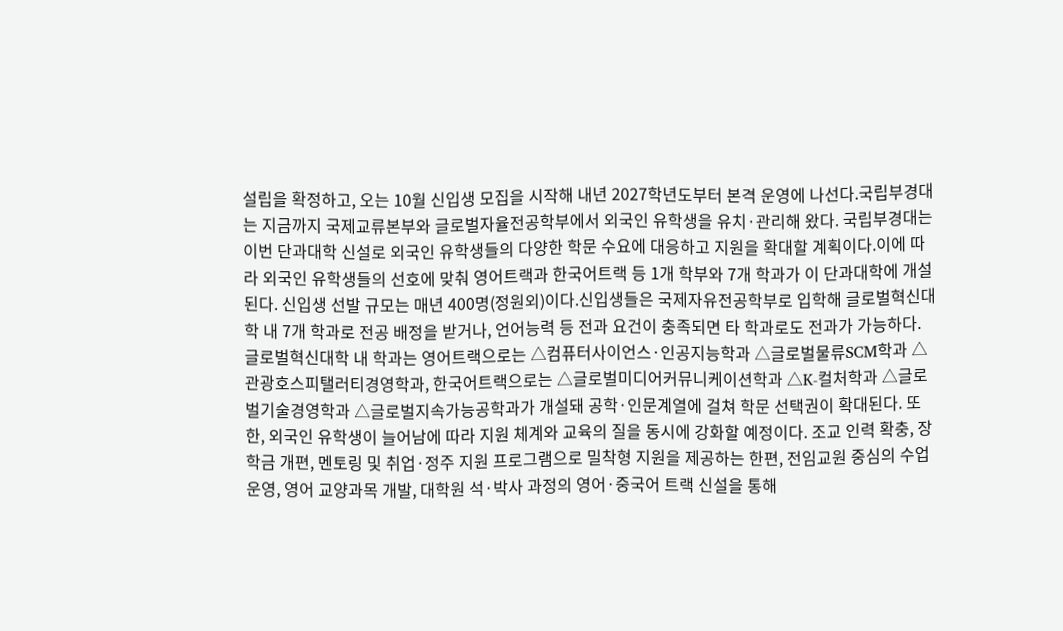설립을 확정하고, 오는 10월 신입생 모집을 시작해 내년 2027학년도부터 본격 운영에 나선다.국립부경대는 지금까지 국제교류본부와 글로벌자율전공학부에서 외국인 유학생을 유치·관리해 왔다. 국립부경대는 이번 단과대학 신설로 외국인 유학생들의 다양한 학문 수요에 대응하고 지원을 확대할 계획이다.이에 따라 외국인 유학생들의 선호에 맞춰 영어트랙과 한국어트랙 등 1개 학부와 7개 학과가 이 단과대학에 개설된다. 신입생 선발 규모는 매년 400명(정원외)이다.신입생들은 국제자유전공학부로 입학해 글로벌혁신대학 내 7개 학과로 전공 배정을 받거나, 언어능력 등 전과 요건이 충족되면 타 학과로도 전과가 가능하다. 글로벌혁신대학 내 학과는 영어트랙으로는 △컴퓨터사이언스·인공지능학과 △글로벌물류SCM학과 △관광호스피탤러티경영학과, 한국어트랙으로는 △글로벌미디어커뮤니케이션학과 △K-컬처학과 △글로벌기술경영학과 △글로벌지속가능공학과가 개설돼 공학·인문계열에 걸쳐 학문 선택권이 확대된다. 또한, 외국인 유학생이 늘어남에 따라 지원 체계와 교육의 질을 동시에 강화할 예정이다. 조교 인력 확충, 장학금 개편, 멘토링 및 취업·정주 지원 프로그램으로 밀착형 지원을 제공하는 한편, 전임교원 중심의 수업 운영, 영어 교양과목 개발, 대학원 석·박사 과정의 영어·중국어 트랙 신설을 통해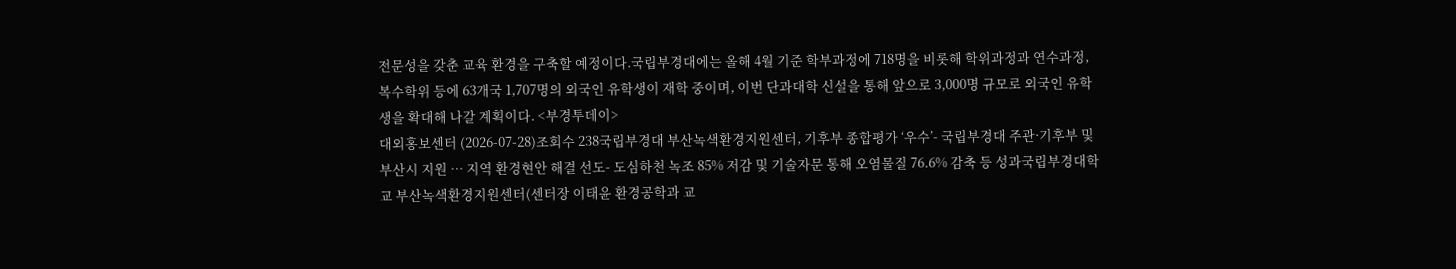전문성을 갖춘 교육 환경을 구축할 예정이다.국립부경대에는 올해 4월 기준 학부과정에 718명을 비롯해 학위과정과 연수과정, 복수학위 등에 63개국 1,707명의 외국인 유학생이 재학 중이며, 이번 단과대학 신설을 통해 앞으로 3,000명 규모로 외국인 유학생을 확대해 나갈 계획이다. <부경투데이>
대외홍보센터 (2026-07-28)조회수 238국립부경대 부산녹색환경지원센터, 기후부 종합평가 ‘우수’- 국립부경대 주관·기후부 및 부산시 지원 … 지역 환경현안 해결 선도- 도심하천 녹조 85% 저감 및 기술자문 통해 오염물질 76.6% 감축 등 성과국립부경대학교 부산녹색환경지원센터(센터장 이태윤 환경공학과 교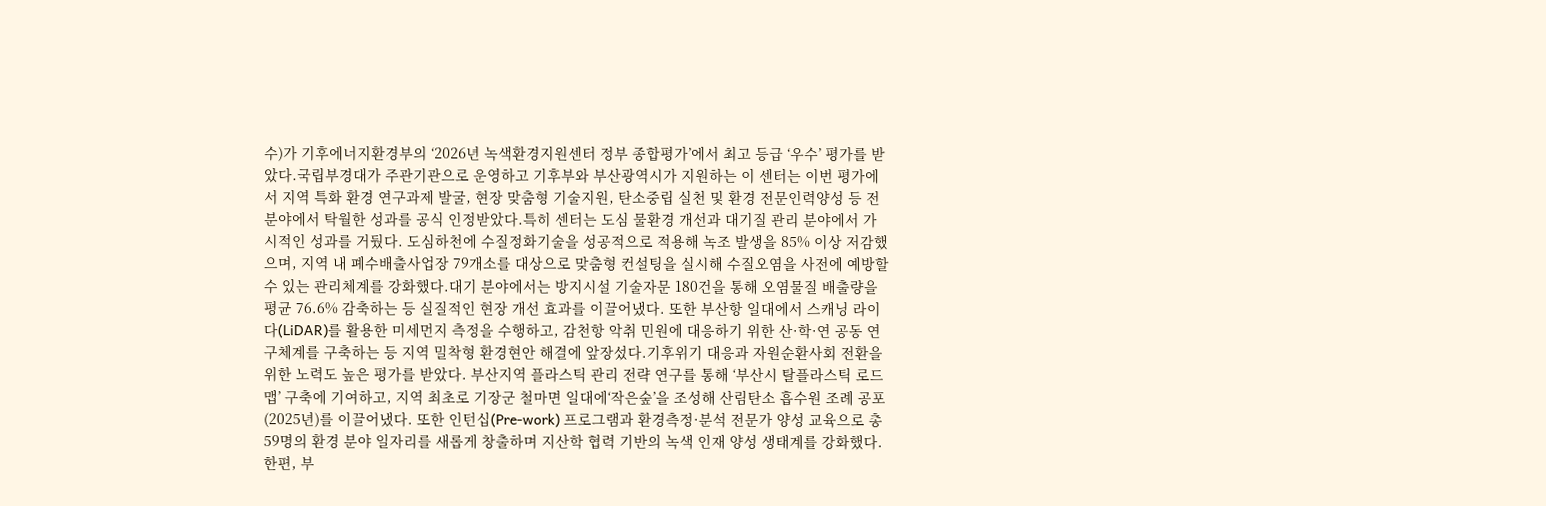수)가 기후에너지환경부의 ‘2026년 녹색환경지원센터 정부 종합평가’에서 최고 등급 ‘우수’ 평가를 받았다.국립부경대가 주관기관으로 운영하고 기후부와 부산광역시가 지원하는 이 센터는 이번 평가에서 지역 특화 환경 연구과제 발굴, 현장 맞춤형 기술지원, 탄소중립 실천 및 환경 전문인력양성 등 전 분야에서 탁월한 성과를 공식 인정받았다.특히 센터는 도심 물환경 개선과 대기질 관리 분야에서 가시적인 성과를 거뒀다. 도심하천에 수질정화기술을 성공적으로 적용해 녹조 발생을 85% 이상 저감했으며, 지역 내 폐수배출사업장 79개소를 대상으로 맞춤형 컨설팅을 실시해 수질오염을 사전에 예방할 수 있는 관리체계를 강화했다.대기 분야에서는 방지시설 기술자문 180건을 통해 오염물질 배출량을 평균 76.6% 감축하는 등 실질적인 현장 개선 효과를 이끌어냈다. 또한 부산항 일대에서 스캐닝 라이다(LiDAR)를 활용한 미세먼지 측정을 수행하고, 감천항 악취 민원에 대응하기 위한 산·학·연 공동 연구체계를 구축하는 등 지역 밀착형 환경현안 해결에 앞장섰다.기후위기 대응과 자원순환사회 전환을 위한 노력도 높은 평가를 받았다. 부산지역 플라스틱 관리 전략 연구를 통해 ‘부산시 탈플라스틱 로드맵’ 구축에 기여하고, 지역 최초로 기장군 철마면 일대에‘작은숲’을 조성해 산림탄소 흡수원 조례 공포(2025년)를 이끌어냈다. 또한 인턴십(Pre-work) 프로그램과 환경측정·분석 전문가 양성 교육으로 총 59명의 환경 분야 일자리를 새롭게 창출하며 지산학 협력 기반의 녹색 인재 양성 생태계를 강화했다.한편, 부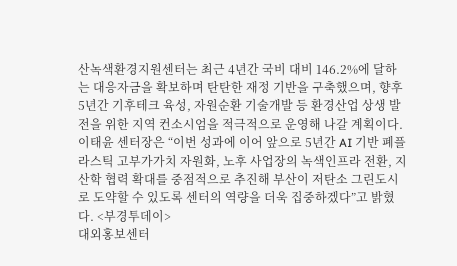산녹색환경지원센터는 최근 4년간 국비 대비 146.2%에 달하는 대응자금을 확보하며 탄탄한 재정 기반을 구축했으며, 향후 5년간 기후테크 육성, 자원순환 기술개발 등 환경산업 상생 발전을 위한 지역 컨소시엄을 적극적으로 운영해 나갈 계획이다.이태윤 센터장은 “이번 성과에 이어 앞으로 5년간 AI 기반 폐플라스틱 고부가가치 자원화, 노후 사업장의 녹색인프라 전환, 지산학 협력 확대를 중점적으로 추진해 부산이 저탄소 그린도시로 도약할 수 있도록 센터의 역량을 더욱 집중하겠다”고 밝혔다. <부경투데이>
대외홍보센터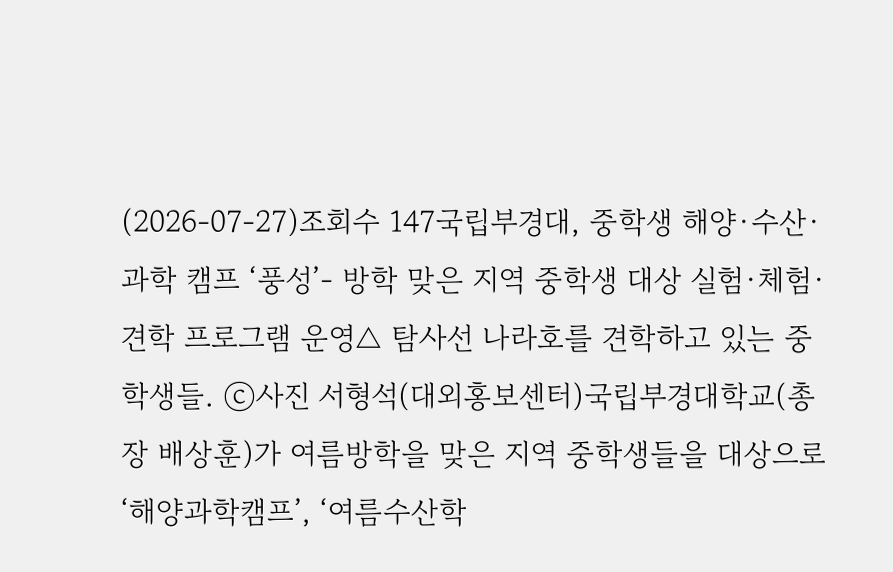(2026-07-27)조회수 147국립부경대, 중학생 해양·수산·과학 캠프 ‘풍성’- 방학 맞은 지역 중학생 대상 실험·체험·견학 프로그램 운영△ 탐사선 나라호를 견학하고 있는 중학생들. ⓒ사진 서형석(대외홍보센터)국립부경대학교(총장 배상훈)가 여름방학을 맞은 지역 중학생들을 대상으로 ‘해양과학캠프’, ‘여름수산학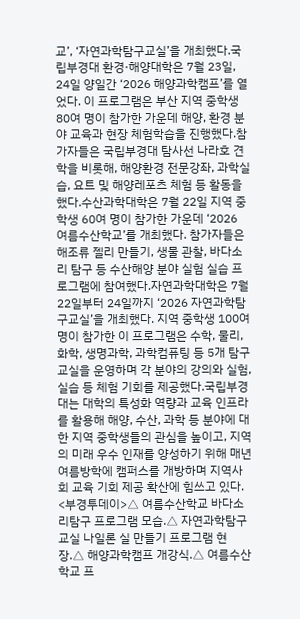교’, ‘자연과학탐구교실’을 개최했다.국립부경대 환경·해양대학은 7월 23일, 24일 양일간 ‘2026 해양과학캠프’를 열었다. 이 프로그램은 부산 지역 중학생 80여 명이 참가한 가운데 해양, 환경 분야 교육과 현장 체험학습을 진행했다.참가자들은 국립부경대 탐사선 나라호 견학을 비롯해, 해양환경 전문강좌, 과학실습, 요트 및 해양레포츠 체험 등 활동을 했다.수산과학대학은 7월 22일 지역 중학생 60여 명이 참가한 가운데 ‘2026 여름수산학교’를 개최했다. 참가자들은 해조류 젤리 만들기, 생물 관찰, 바다소리 탐구 등 수산해양 분야 실험 실습 프로그램에 참여했다.자연과학대학은 7월 22일부터 24일까지 ‘2026 자연과학탐구교실’을 개최했다. 지역 중학생 100여 명이 참가한 이 프로그램은 수학, 물리, 화학, 생명과학, 과학컴퓨팅 등 5개 탐구교실을 운영하며 각 분야의 강의와 실험, 실습 등 체험 기회를 제공했다.국립부경대는 대학의 특성화 역량과 교육 인프라를 활용해 해양, 수산, 과학 등 분야에 대한 지역 중학생들의 관심을 높이고, 지역의 미래 우수 인재를 양성하기 위해 매년 여름방학에 캠퍼스를 개방하며 지역사회 교육 기회 제공 확산에 힘쓰고 있다. <부경투데이>△ 여름수산학교 바다소리탐구 프로그램 모습.△ 자연과학탐구교실 나일론 실 만들기 프로그램 현장.△ 해양과학캠프 개강식.△ 여름수산학교 프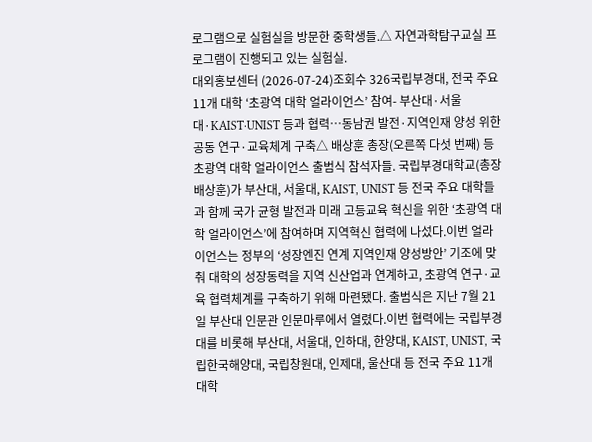로그램으로 실험실을 방문한 중학생들.△ 자연과학탐구교실 프로그램이 진행되고 있는 실험실.
대외홍보센터 (2026-07-24)조회수 326국립부경대, 전국 주요 11개 대학 ‘초광역 대학 얼라이언스’ 참여- 부산대·서울대·KAIST·UNIST 등과 협력…동남권 발전·지역인재 양성 위한 공동 연구·교육체계 구축△ 배상훈 총장(오른쪽 다섯 번째) 등 초광역 대학 얼라이언스 출범식 참석자들. 국립부경대학교(총장 배상훈)가 부산대, 서울대, KAIST, UNIST 등 전국 주요 대학들과 함께 국가 균형 발전과 미래 고등교육 혁신을 위한 ‘초광역 대학 얼라이언스’에 참여하며 지역혁신 협력에 나섰다.이번 얼라이언스는 정부의 ‘성장엔진 연계 지역인재 양성방안’ 기조에 맞춰 대학의 성장동력을 지역 신산업과 연계하고, 초광역 연구·교육 협력체계를 구축하기 위해 마련됐다. 출범식은 지난 7월 21일 부산대 인문관 인문마루에서 열렸다.이번 협력에는 국립부경대를 비롯해 부산대, 서울대, 인하대, 한양대, KAIST, UNIST, 국립한국해양대, 국립창원대, 인제대, 울산대 등 전국 주요 11개 대학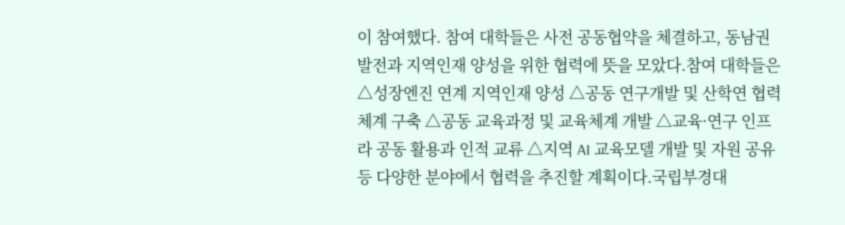이 참여했다. 참여 대학들은 사전 공동협약을 체결하고, 동남권 발전과 지역인재 양성을 위한 협력에 뜻을 모았다.참여 대학들은 △성장엔진 연계 지역인재 양성 △공동 연구개발 및 산학연 협력체계 구축 △공동 교육과정 및 교육체계 개발 △교육·연구 인프라 공동 활용과 인적 교류 △지역 AI 교육모델 개발 및 자원 공유 등 다양한 분야에서 협력을 추진할 계획이다.국립부경대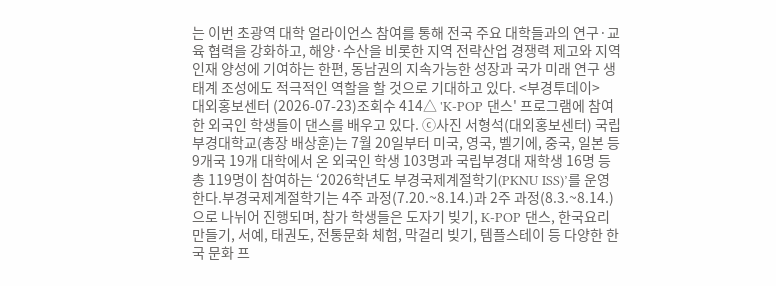는 이번 초광역 대학 얼라이언스 참여를 통해 전국 주요 대학들과의 연구·교육 협력을 강화하고, 해양·수산을 비롯한 지역 전략산업 경쟁력 제고와 지역인재 양성에 기여하는 한편, 동남권의 지속가능한 성장과 국가 미래 연구 생태계 조성에도 적극적인 역할을 할 것으로 기대하고 있다. <부경투데이>
대외홍보센터 (2026-07-23)조회수 414△ 'K-POP 댄스' 프로그램에 참여한 외국인 학생들이 댄스를 배우고 있다. ⓒ사진 서형석(대외홍보센터) 국립부경대학교(총장 배상훈)는 7월 20일부터 미국, 영국, 벨기에, 중국, 일본 등 9개국 19개 대학에서 온 외국인 학생 103명과 국립부경대 재학생 16명 등 총 119명이 참여하는 ‘2026학년도 부경국제계절학기(PKNU ISS)’를 운영한다.부경국제계절학기는 4주 과정(7.20.~8.14.)과 2주 과정(8.3.~8.14.)으로 나뉘어 진행되며, 참가 학생들은 도자기 빚기, K-POP 댄스, 한국요리 만들기, 서예, 태권도, 전통문화 체험, 막걸리 빚기, 템플스테이 등 다양한 한국 문화 프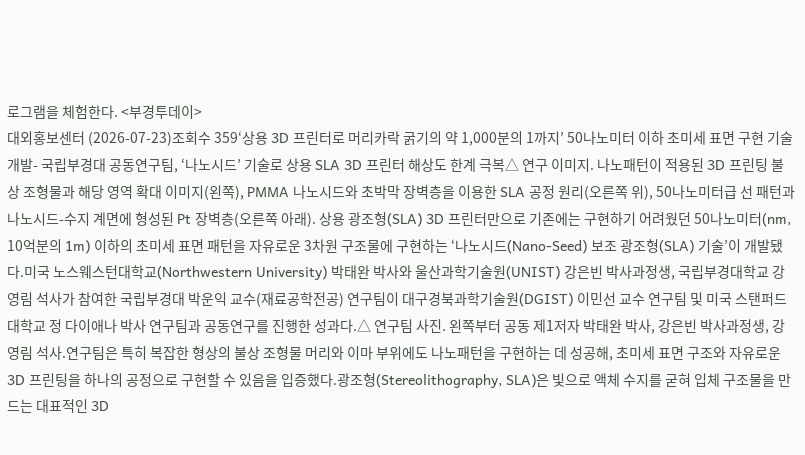로그램을 체험한다. <부경투데이>
대외홍보센터 (2026-07-23)조회수 359‘상용 3D 프린터로 머리카락 굵기의 약 1,000분의 1까지’ 50나노미터 이하 초미세 표면 구현 기술 개발- 국립부경대 공동연구팀, ‘나노시드’ 기술로 상용 SLA 3D 프린터 해상도 한계 극복△ 연구 이미지. 나노패턴이 적용된 3D 프린팅 불상 조형물과 해당 영역 확대 이미지(왼쪽), PMMA 나노시드와 초박막 장벽층을 이용한 SLA 공정 원리(오른쪽 위), 50나노미터급 선 패턴과 나노시드-수지 계면에 형성된 Pt 장벽층(오른쪽 아래). 상용 광조형(SLA) 3D 프린터만으로 기존에는 구현하기 어려웠던 50나노미터(nm, 10억분의 1m) 이하의 초미세 표면 패턴을 자유로운 3차원 구조물에 구현하는 ‘나노시드(Nano-Seed) 보조 광조형(SLA) 기술’이 개발됐다.미국 노스웨스턴대학교(Northwestern University) 박태완 박사와 울산과학기술원(UNIST) 강은빈 박사과정생, 국립부경대학교 강영림 석사가 참여한 국립부경대 박운익 교수(재료공학전공) 연구팀이 대구경북과학기술원(DGIST) 이민선 교수 연구팀 및 미국 스탠퍼드대학교 정 다이애나 박사 연구팀과 공동연구를 진행한 성과다.△ 연구팀 사진. 왼쪽부터 공동 제1저자 박태완 박사, 강은빈 박사과정생, 강영림 석사.연구팀은 특히 복잡한 형상의 불상 조형물 머리와 이마 부위에도 나노패턴을 구현하는 데 성공해, 초미세 표면 구조와 자유로운 3D 프린팅을 하나의 공정으로 구현할 수 있음을 입증했다.광조형(Stereolithography, SLA)은 빛으로 액체 수지를 굳혀 입체 구조물을 만드는 대표적인 3D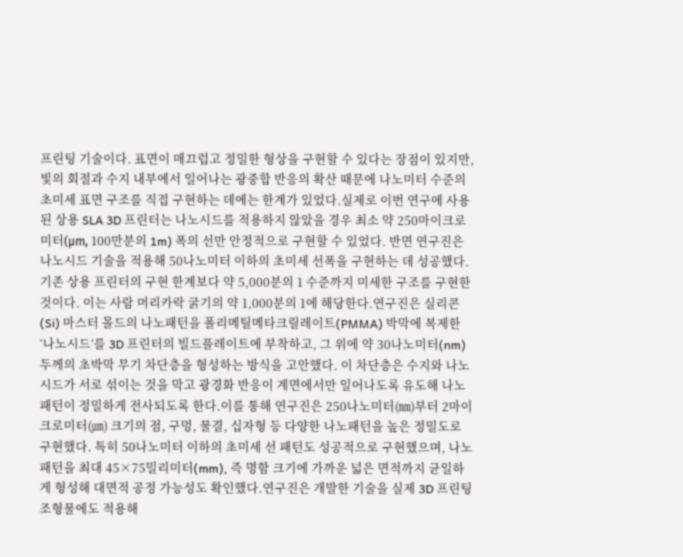프린팅 기술이다. 표면이 매끄럽고 정밀한 형상을 구현할 수 있다는 장점이 있지만, 빛의 회절과 수지 내부에서 일어나는 광중합 반응의 확산 때문에 나노미터 수준의 초미세 표면 구조를 직접 구현하는 데에는 한계가 있었다.실제로 이번 연구에 사용된 상용 SLA 3D 프린터는 나노시드를 적용하지 않았을 경우 최소 약 250마이크로미터(μm, 100만분의 1m) 폭의 선만 안정적으로 구현할 수 있었다. 반면 연구진은 나노시드 기술을 적용해 50나노미터 이하의 초미세 선폭을 구현하는 데 성공했다. 기존 상용 프린터의 구현 한계보다 약 5,000분의 1 수준까지 미세한 구조를 구현한 것이다. 이는 사람 머리카락 굵기의 약 1,000분의 1에 해당한다.연구진은 실리콘(Si) 마스터 몰드의 나노패턴을 폴리메틸메타크릴레이트(PMMA) 박막에 복제한 ‘나노시드’를 3D 프린터의 빌드플레이트에 부착하고, 그 위에 약 30나노미터(nm) 두께의 초박막 무기 차단층을 형성하는 방식을 고안했다. 이 차단층은 수지와 나노시드가 서로 섞이는 것을 막고 광경화 반응이 계면에서만 일어나도록 유도해 나노패턴이 정밀하게 전사되도록 한다.이를 통해 연구진은 250나노미터(㎚)부터 2마이크로미터(㎛) 크기의 점, 구멍, 물결, 십자형 등 다양한 나노패턴을 높은 정밀도로 구현했다. 특히 50나노미터 이하의 초미세 선 패턴도 성공적으로 구현했으며, 나노패턴을 최대 45×75밀리미터(mm), 즉 명함 크기에 가까운 넓은 면적까지 균일하게 형성해 대면적 공정 가능성도 확인했다.연구진은 개발한 기술을 실제 3D 프린팅 조형물에도 적용해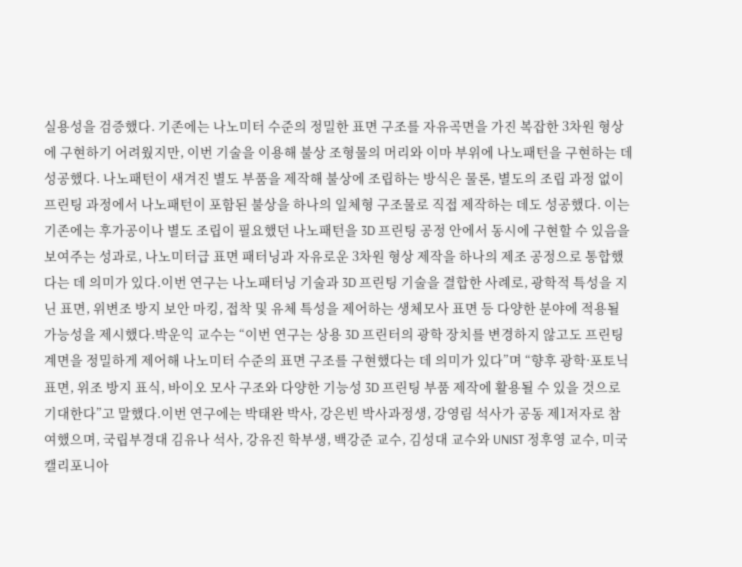실용성을 검증했다. 기존에는 나노미터 수준의 정밀한 표면 구조를 자유곡면을 가진 복잡한 3차원 형상에 구현하기 어려웠지만, 이번 기술을 이용해 불상 조형물의 머리와 이마 부위에 나노패턴을 구현하는 데 성공했다. 나노패턴이 새겨진 별도 부품을 제작해 불상에 조립하는 방식은 물론, 별도의 조립 과정 없이 프린팅 과정에서 나노패턴이 포함된 불상을 하나의 일체형 구조물로 직접 제작하는 데도 성공했다. 이는 기존에는 후가공이나 별도 조립이 필요했던 나노패턴을 3D 프린팅 공정 안에서 동시에 구현할 수 있음을 보여주는 성과로, 나노미터급 표면 패터닝과 자유로운 3차원 형상 제작을 하나의 제조 공정으로 통합했다는 데 의미가 있다.이번 연구는 나노패터닝 기술과 3D 프린팅 기술을 결합한 사례로, 광학적 특성을 지닌 표면, 위변조 방지 보안 마킹, 접착 및 유체 특성을 제어하는 생체모사 표면 등 다양한 분야에 적용될 가능성을 제시했다.박운익 교수는 “이번 연구는 상용 3D 프린터의 광학 장치를 변경하지 않고도 프린팅 계면을 정밀하게 제어해 나노미터 수준의 표면 구조를 구현했다는 데 의미가 있다”며 “향후 광학·포토닉 표면, 위조 방지 표식, 바이오 모사 구조와 다양한 기능성 3D 프린팅 부품 제작에 활용될 수 있을 것으로 기대한다”고 말했다.이번 연구에는 박태완 박사, 강은빈 박사과정생, 강영림 석사가 공동 제1저자로 참여했으며, 국립부경대 김유나 석사, 강유진 학부생, 백강준 교수, 김성대 교수와 UNIST 정후영 교수, 미국 캘리포니아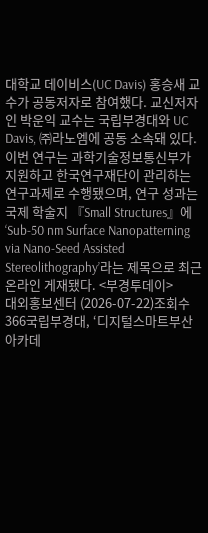대학교 데이비스(UC Davis) 홍승새 교수가 공동저자로 참여했다. 교신저자인 박운익 교수는 국립부경대와 UC Davis, ㈜라노엠에 공동 소속돼 있다.이번 연구는 과학기술정보통신부가 지원하고 한국연구재단이 관리하는 연구과제로 수행됐으며, 연구 성과는 국제 학술지 『Small Structures』에 ‘Sub-50 nm Surface Nanopatterning via Nano-Seed Assisted Stereolithography’라는 제목으로 최근 온라인 게재됐다. <부경투데이>
대외홍보센터 (2026-07-22)조회수 366국립부경대, ‘디지털스마트부산 아카데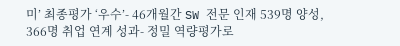미’ 최종평가 ‘우수’- 46개월간 SW 전문 인재 539명 양성, 366명 취업 연계 성과- 정밀 역량평가로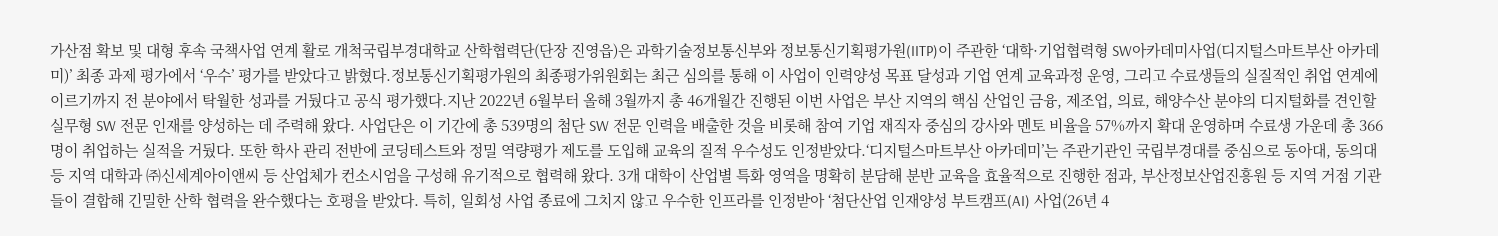가산점 확보 및 대형 후속 국책사업 연계 활로 개척국립부경대학교 산학협력단(단장 진영읍)은 과학기술정보통신부와 정보통신기획평가원(IITP)이 주관한 ‘대학·기업협력형 SW아카데미사업(디지털스마트부산 아카데미)’ 최종 과제 평가에서 ‘우수’ 평가를 받았다고 밝혔다.정보통신기획평가원의 최종평가위원회는 최근 심의를 통해 이 사업이 인력양성 목표 달성과 기업 연계 교육과정 운영, 그리고 수료생들의 실질적인 취업 연계에 이르기까지 전 분야에서 탁월한 성과를 거뒀다고 공식 평가했다.지난 2022년 6월부터 올해 3월까지 총 46개월간 진행된 이번 사업은 부산 지역의 핵심 산업인 금융, 제조업, 의료, 해양수산 분야의 디지털화를 견인할 실무형 SW 전문 인재를 양성하는 데 주력해 왔다. 사업단은 이 기간에 총 539명의 첨단 SW 전문 인력을 배출한 것을 비롯해 참여 기업 재직자 중심의 강사와 멘토 비율을 57%까지 확대 운영하며 수료생 가운데 총 366명이 취업하는 실적을 거뒀다. 또한 학사 관리 전반에 코딩테스트와 정밀 역량평가 제도를 도입해 교육의 질적 우수성도 인정받았다.‘디지털스마트부산 아카데미’는 주관기관인 국립부경대를 중심으로 동아대, 동의대 등 지역 대학과 ㈜신세계아이앤씨 등 산업체가 컨소시엄을 구성해 유기적으로 협력해 왔다. 3개 대학이 산업별 특화 영역을 명확히 분담해 분반 교육을 효율적으로 진행한 점과, 부산정보산업진흥원 등 지역 거점 기관들이 결합해 긴밀한 산학 협력을 완수했다는 호평을 받았다. 특히, 일회성 사업 종료에 그치지 않고 우수한 인프라를 인정받아 ‘첨단산업 인재양성 부트캠프(AI) 사업(26년 4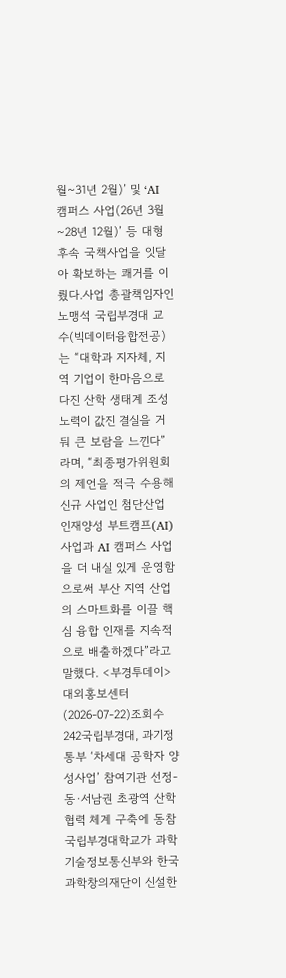월~31년 2월)’ 및 ‘AI 캠퍼스 사업(26년 3월~28년 12월)’ 등 대형 후속 국책사업을 잇달아 확보하는 쾌거를 이뤘다.사업 총괄책임자인 노맹석 국립부경대 교수(빅데이터융합전공)는 “대학과 지자체, 지역 기업이 한마음으로 다진 산학 생태계 조성 노력이 값진 결실을 거둬 큰 보람을 느낀다”라며, “최종평가위원회의 제언을 적극 수용해 신규 사업인 첨단산업 인재양성 부트캠프(AI) 사업과 AI 캠퍼스 사업을 더 내실 있게 운영함으로써 부산 지역 산업의 스마트화를 이끌 핵심 융합 인재를 지속적으로 배출하겠다”라고 말했다. <부경투데이>
대외홍보센터 (2026-07-22)조회수 242국립부경대, 과기정통부 ‘차세대 공학자 양성사업’ 참여기관 선정- 동·서남권 초광역 산학협력 체계 구축에 동참국립부경대학교가 과학기술정보통신부와 한국과학창의재단이 신설한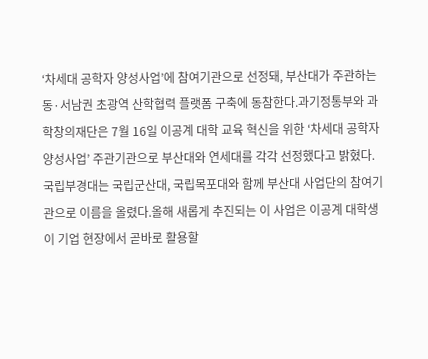‘차세대 공학자 양성사업’에 참여기관으로 선정돼, 부산대가 주관하는 동·서남권 초광역 산학협력 플랫폼 구축에 동참한다.과기정통부와 과학창의재단은 7월 16일 이공계 대학 교육 혁신을 위한 ‘차세대 공학자 양성사업’ 주관기관으로 부산대와 연세대를 각각 선정했다고 밝혔다. 국립부경대는 국립군산대, 국립목포대와 함께 부산대 사업단의 참여기관으로 이름을 올렸다.올해 새롭게 추진되는 이 사업은 이공계 대학생이 기업 현장에서 곧바로 활용할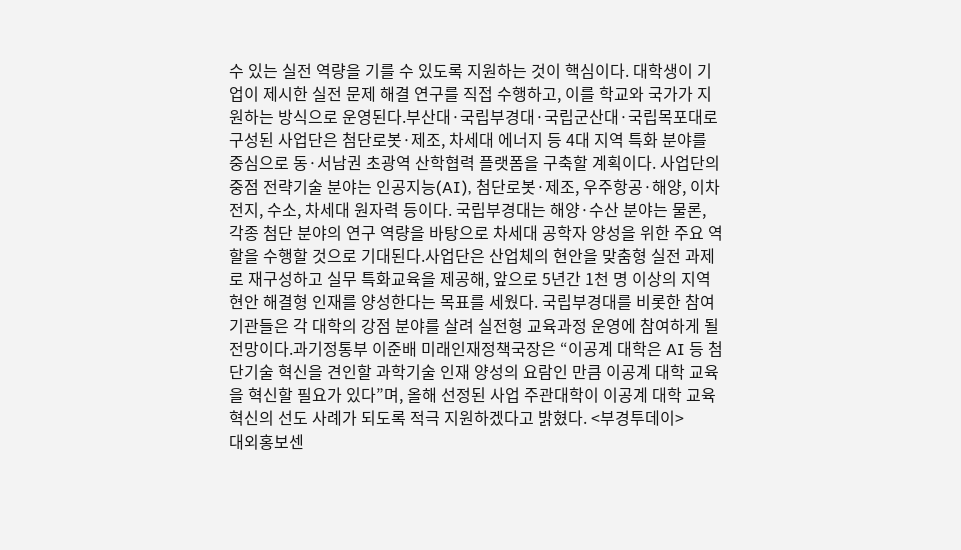수 있는 실전 역량을 기를 수 있도록 지원하는 것이 핵심이다. 대학생이 기업이 제시한 실전 문제 해결 연구를 직접 수행하고, 이를 학교와 국가가 지원하는 방식으로 운영된다.부산대·국립부경대·국립군산대·국립목포대로 구성된 사업단은 첨단로봇·제조, 차세대 에너지 등 4대 지역 특화 분야를 중심으로 동·서남권 초광역 산학협력 플랫폼을 구축할 계획이다. 사업단의 중점 전략기술 분야는 인공지능(AI), 첨단로봇·제조, 우주항공·해양, 이차전지, 수소, 차세대 원자력 등이다. 국립부경대는 해양·수산 분야는 물론, 각종 첨단 분야의 연구 역량을 바탕으로 차세대 공학자 양성을 위한 주요 역할을 수행할 것으로 기대된다.사업단은 산업체의 현안을 맞춤형 실전 과제로 재구성하고 실무 특화교육을 제공해, 앞으로 5년간 1천 명 이상의 지역 현안 해결형 인재를 양성한다는 목표를 세웠다. 국립부경대를 비롯한 참여기관들은 각 대학의 강점 분야를 살려 실전형 교육과정 운영에 참여하게 될 전망이다.과기정통부 이준배 미래인재정책국장은 “이공계 대학은 AI 등 첨단기술 혁신을 견인할 과학기술 인재 양성의 요람인 만큼 이공계 대학 교육을 혁신할 필요가 있다”며, 올해 선정된 사업 주관대학이 이공계 대학 교육 혁신의 선도 사례가 되도록 적극 지원하겠다고 밝혔다. <부경투데이>
대외홍보센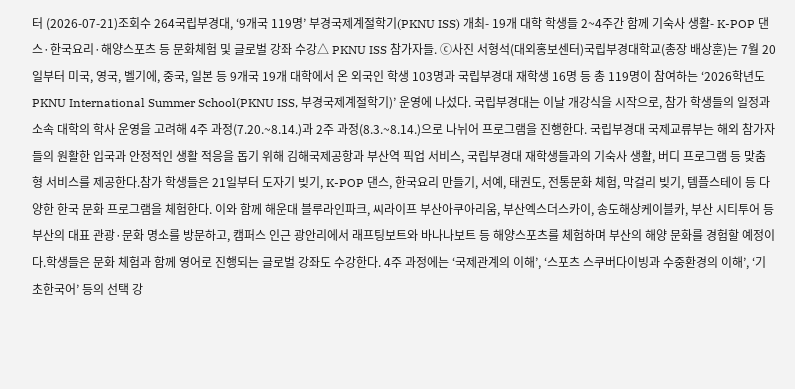터 (2026-07-21)조회수 264국립부경대, ‘9개국 119명’ 부경국제계절학기(PKNU ISS) 개최- 19개 대학 학생들 2~4주간 함께 기숙사 생활- K-POP 댄스·한국요리·해양스포츠 등 문화체험 및 글로벌 강좌 수강△ PKNU ISS 참가자들. ⓒ사진 서형석(대외홍보센터)국립부경대학교(총장 배상훈)는 7월 20일부터 미국, 영국, 벨기에, 중국, 일본 등 9개국 19개 대학에서 온 외국인 학생 103명과 국립부경대 재학생 16명 등 총 119명이 참여하는 ‘2026학년도 PKNU International Summer School(PKNU ISS, 부경국제계절학기)’ 운영에 나섰다. 국립부경대는 이날 개강식을 시작으로, 참가 학생들의 일정과 소속 대학의 학사 운영을 고려해 4주 과정(7.20.~8.14.)과 2주 과정(8.3.~8.14.)으로 나뉘어 프로그램을 진행한다. 국립부경대 국제교류부는 해외 참가자들의 원활한 입국과 안정적인 생활 적응을 돕기 위해 김해국제공항과 부산역 픽업 서비스, 국립부경대 재학생들과의 기숙사 생활, 버디 프로그램 등 맞춤형 서비스를 제공한다.참가 학생들은 21일부터 도자기 빚기, K-POP 댄스, 한국요리 만들기, 서예, 태권도, 전통문화 체험, 막걸리 빚기, 템플스테이 등 다양한 한국 문화 프로그램을 체험한다. 이와 함께 해운대 블루라인파크, 씨라이프 부산아쿠아리움, 부산엑스더스카이, 송도해상케이블카, 부산 시티투어 등 부산의 대표 관광·문화 명소를 방문하고, 캠퍼스 인근 광안리에서 래프팅보트와 바나나보트 등 해양스포츠를 체험하며 부산의 해양 문화를 경험할 예정이다.학생들은 문화 체험과 함께 영어로 진행되는 글로벌 강좌도 수강한다. 4주 과정에는 ‘국제관계의 이해’, ‘스포츠 스쿠버다이빙과 수중환경의 이해’, ‘기초한국어’ 등의 선택 강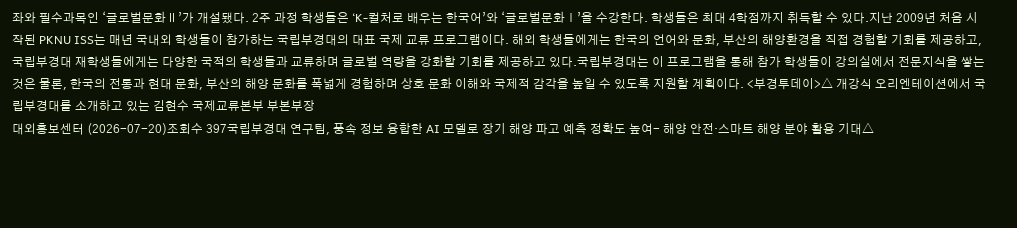좌와 필수과목인 ‘글로벌문화Ⅱ’가 개설됐다. 2주 과정 학생들은 ‘K-컬처로 배우는 한국어’와 ‘글로벌문화Ⅰ’을 수강한다. 학생들은 최대 4학점까지 취득할 수 있다.지난 2009년 처음 시작된 PKNU ISS는 매년 국내외 학생들이 참가하는 국립부경대의 대표 국제 교류 프로그램이다. 해외 학생들에게는 한국의 언어와 문화, 부산의 해양환경을 직접 경험할 기회를 제공하고, 국립부경대 재학생들에게는 다양한 국적의 학생들과 교류하며 글로벌 역량을 강화할 기회를 제공하고 있다.국립부경대는 이 프로그램을 통해 참가 학생들이 강의실에서 전문지식을 쌓는 것은 물론, 한국의 전통과 현대 문화, 부산의 해양 문화를 폭넓게 경험하며 상호 문화 이해와 국제적 감각을 높일 수 있도록 지원할 계획이다. <부경투데이>△ 개강식 오리엔테이션에서 국립부경대를 소개하고 있는 김현수 국제교류본부 부본부장
대외홍보센터 (2026-07-20)조회수 397국립부경대 연구팀, 풍속 정보 융합한 AI 모델로 장기 해양 파고 예측 정확도 높여- 해양 안전·스마트 해양 분야 활용 기대△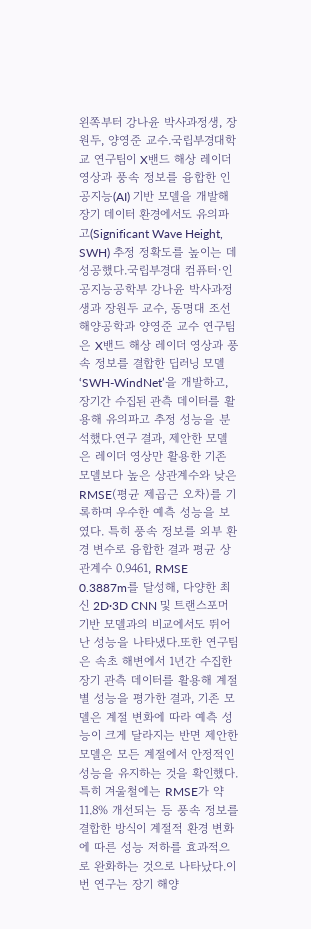왼쪽부터 강나윤 박사과정생, 장원두, 양영준 교수.국립부경대학교 연구팀이 X밴드 해상 레이더 영상과 풍속 정보를 융합한 인공지능(AI) 기반 모델을 개발해 장기 데이터 환경에서도 유의파고(Significant Wave Height, SWH) 추정 정확도를 높이는 데 성공했다.국립부경대 컴퓨터·인공지능공학부 강나윤 박사과정생과 장원두 교수, 동명대 조선해양공학과 양영준 교수 연구팀은 X밴드 해상 레이더 영상과 풍속 정보를 결합한 딥러닝 모델 ‘SWH-WindNet’을 개발하고, 장기간 수집된 관측 데이터를 활용해 유의파고 추정 성능을 분석했다.연구 결과, 제안한 모델은 레이더 영상만 활용한 기존 모델보다 높은 상관계수와 낮은 RMSE(평균 제곱근 오차)를 기록하며 우수한 예측 성능을 보였다. 특히 풍속 정보를 외부 환경 변수로 융합한 결과 평균 상관계수 0.9461, RMSE 0.3887m를 달성해, 다양한 최신 2D·3D CNN 및 트랜스포머 기반 모델과의 비교에서도 뛰어난 성능을 나타냈다.또한 연구팀은 속초 해변에서 1년간 수집한 장기 관측 데이터를 활용해 계절별 성능을 평가한 결과, 기존 모델은 계절 변화에 따라 예측 성능이 크게 달라지는 반면 제안한 모델은 모든 계절에서 안정적인 성능을 유지하는 것을 확인했다. 특히 겨울철에는 RMSE가 약 11.8% 개선되는 등 풍속 정보를 결합한 방식이 계절적 환경 변화에 따른 성능 저하를 효과적으로 완화하는 것으로 나타났다.이번 연구는 장기 해양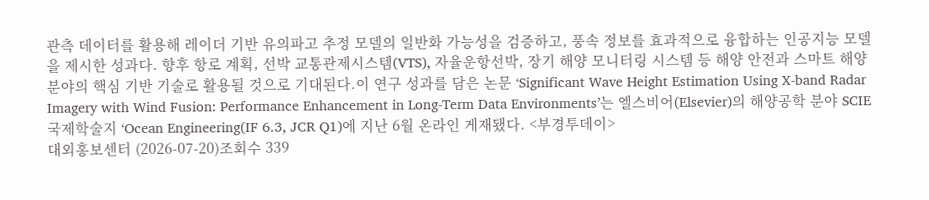관측 데이터를 활용해 레이더 기반 유의파고 추정 모델의 일반화 가능성을 검증하고, 풍속 정보를 효과적으로 융합하는 인공지능 모델을 제시한 성과다. 향후 항로 계획, 선박 교통관제시스템(VTS), 자율운항선박, 장기 해양 모니터링 시스템 등 해양 안전과 스마트 해양 분야의 핵심 기반 기술로 활용될 것으로 기대된다.이 연구 성과를 담은 논문 ‘Significant Wave Height Estimation Using X-band Radar Imagery with Wind Fusion: Performance Enhancement in Long-Term Data Environments’는 엘스비어(Elsevier)의 해양공학 분야 SCIE 국제학술지 ‘Ocean Engineering(IF 6.3, JCR Q1)에 지난 6월 온라인 게재됐다. <부경투데이>
대외홍보센터 (2026-07-20)조회수 339